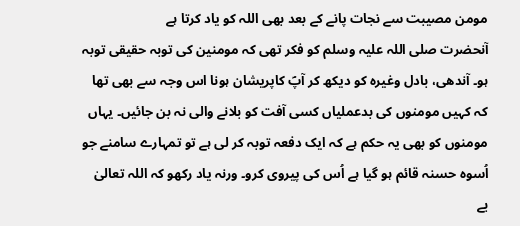مومن مصیبت سے نجات پانے کے بعد بھی اللہ کو یاد کرتا ہے
آنحضرت صلی اللہ علیہ وسلم کو فکر تھی کہ مومنین کی توبہ حقیقی توبہ ہو۔ آندھی، بادل وغیرہ کو دیکھ کر آپؐ کاپریشان ہونا اس وجہ سے بھی تھا کہ کہیں مومنوں کی بدعملیاں کسی آفت کو بلانے والی نہ بن جائیں۔ یہاں مومنوں کو بھی یہ حکم ہے کہ ایک دفعہ توبہ کر لی ہے تو تمہارے سامنے جو اُسوہ حسنہ قائم ہو گیا ہے اُس کی پیروی کرو۔ ورنہ یاد رکھو کہ اللہ تعالیٰ بے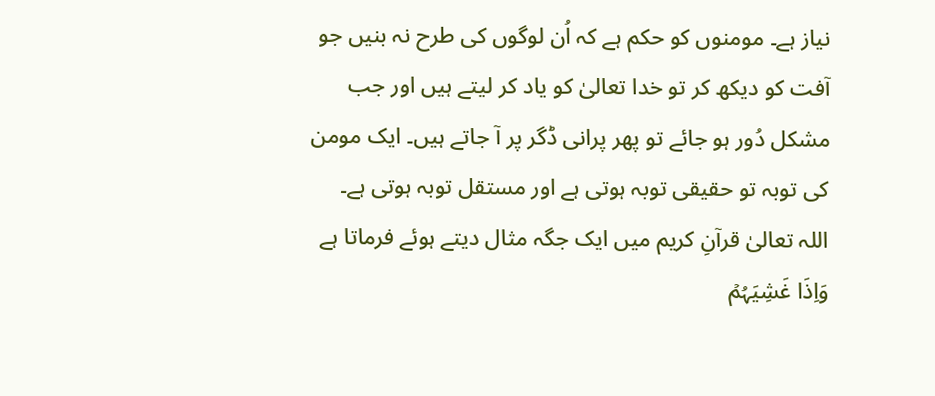نیاز ہے۔ مومنوں کو حکم ہے کہ اُن لوگوں کی طرح نہ بنیں جو آفت کو دیکھ کر تو خدا تعالیٰ کو یاد کر لیتے ہیں اور جب مشکل دُور ہو جائے تو پھر پرانی ڈگر پر آ جاتے ہیں۔ ایک مومن کی توبہ تو حقیقی توبہ ہوتی ہے اور مستقل توبہ ہوتی ہے۔ اللہ تعالیٰ قرآنِ کریم میں ایک جگہ مثال دیتے ہوئے فرماتا ہے وَاِذَا غَشِیَہُمۡ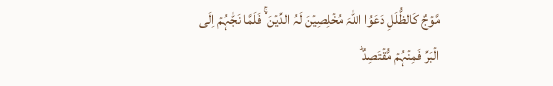مَّوۡجٌ کَالظُّلَلِ دَعَوُا اللّٰہَ مُخۡلِصِیۡنَ لَہُ الدِّیۡنَ ۬ۚ فَلَمَّا نَجّٰہُمۡ اِلَی الۡبَرِّ فَمِنۡہُمۡ مُّقۡتَصِدٌ ؕ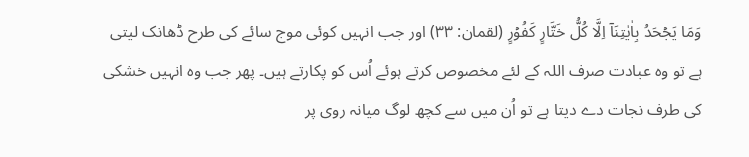وَمَا یَجۡحَدُ بِاٰیٰتِنَاۤ اِلَّا کُلُّ خَتَّارٍ کَفُوۡرٍ (لقمان: ۳۳) اور جب انہیں کوئی موج سائے کی طرح ڈھانک لیتی ہے تو وہ عبادت صرف اللہ کے لئے مخصوص کرتے ہوئے اُس کو پکارتے ہیں۔ پھر جب وہ انہیں خشکی کی طرف نجات دے دیتا ہے تو اُن میں سے کچھ لوگ میانہ روی پر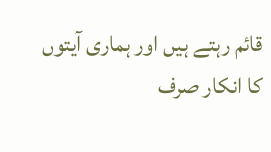قائم رہتے ہیں اور ہماری آیتوں کا انکار صرف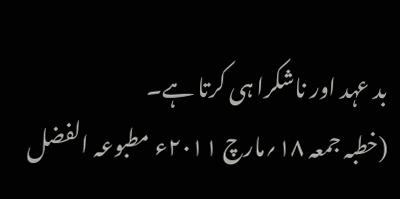بد عہد اور ناشکرا ہی کرتا ہے۔
(خطبہ جمعہ ۱۸؍مارچ ۲۰۱۱ء مطبوعہ الفضل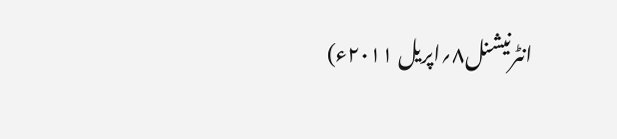انٹرنیشنل۸؍اپریل ۲۰۱۱ء)